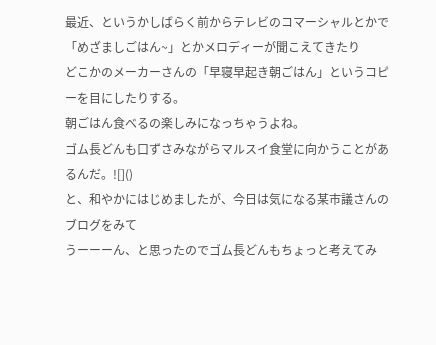最近、というかしばらく前からテレビのコマーシャルとかで
「めざましごはん~」とかメロディーが聞こえてきたり
どこかのメーカーさんの「早寝早起き朝ごはん」というコピーを目にしたりする。
朝ごはん食べるの楽しみになっちゃうよね。
ゴム長どんも口ずさみながらマルスイ食堂に向かうことがあるんだ。![]()
と、和やかにはじめましたが、今日は気になる某市議さんのブログをみて
うーーーん、と思ったのでゴム長どんもちょっと考えてみ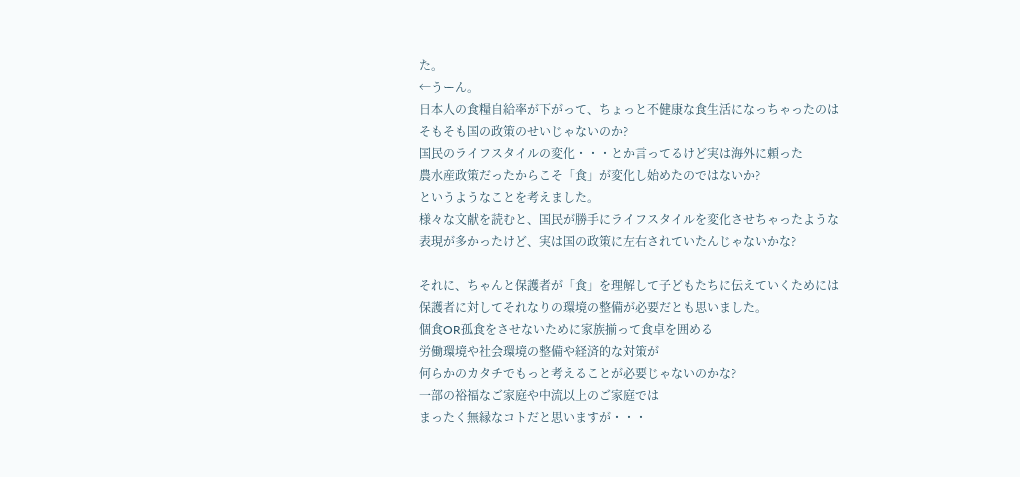た。
←うーん。
日本人の食糧自給率が下がって、ちょっと不健康な食生活になっちゃったのは
そもそも国の政策のせいじゃないのか?
国民のライフスタイルの変化・・・とか言ってるけど実は海外に頼った
農水産政策だったからこそ「食」が変化し始めたのではないか?
というようなことを考えました。
様々な文献を読むと、国民が勝手にライフスタイルを変化させちゃったような
表現が多かったけど、実は国の政策に左右されていたんじゃないかな?

それに、ちゃんと保護者が「食」を理解して子どもたちに伝えていくためには
保護者に対してそれなりの環境の整備が必要だとも思いました。
個食OR孤食をさせないために家族揃って食卓を囲める
労働環境や社会環境の整備や経済的な対策が
何らかのカタチでもっと考えることが必要じゃないのかな?
一部の裕福なご家庭や中流以上のご家庭では
まったく無縁なコトだと思いますが・・・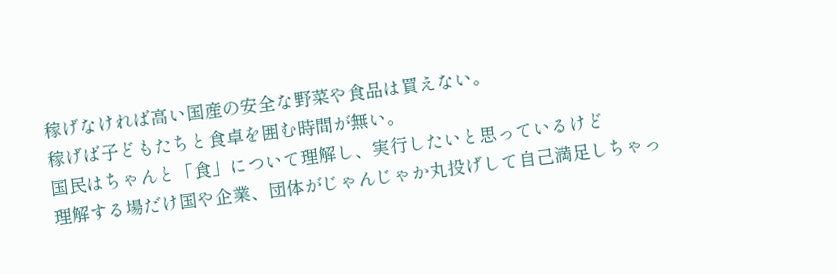稼げなければ高い国産の安全な野菜や食品は買えない。
稼げば子どもたちと食卓を囲む時間が無い。
国民はちゃんと「食」について理解し、実行したいと思っているけど
理解する場だけ国や企業、団体がじゃんじゃか丸投げして自己満足しちゃっ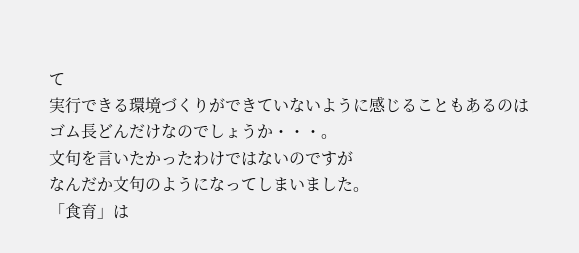て
実行できる環境づくりができていないように感じることもあるのは
ゴム長どんだけなのでしょうか・・・。
文句を言いたかったわけではないのですが
なんだか文句のようになってしまいました。
「食育」は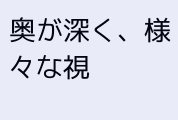奥が深く、様々な視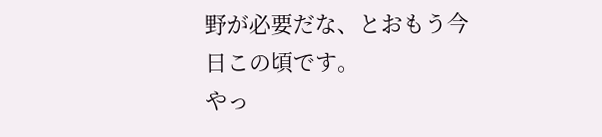野が必要だな、とおもう今日この頃です。
やっ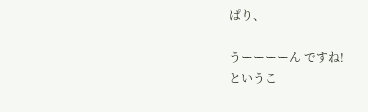ぱり、

うーーーーん ですね!
というこ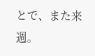とで、また来週。